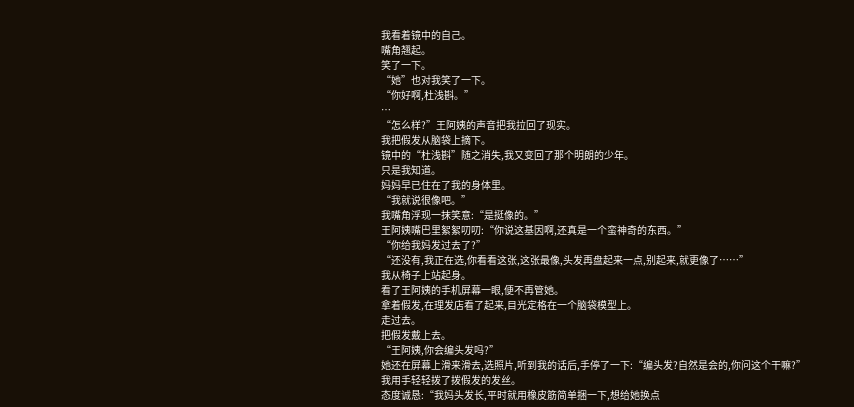我看着镜中的自己。
嘴角翘起。
笑了一下。
“她”也对我笑了一下。
“你好啊,杜浅斟。”
…
“怎么样?”王阿姨的声音把我拉回了现实。
我把假发从脑袋上摘下。
镜中的“杜浅斟”随之消失,我又变回了那个明朗的少年。
只是我知道。
妈妈早已住在了我的身体里。
“我就说很像吧。”
我嘴角浮现一抹笑意:“是挺像的。”
王阿姨嘴巴里絮絮叨叨:“你说这基因啊,还真是一个蛮神奇的东西。”
“你给我妈发过去了?”
“还没有,我正在选,你看看这张,这张最像,头发再盘起来一点,别起来,就更像了……”
我从椅子上站起身。
看了王阿姨的手机屏幕一眼,便不再管她。
拿着假发,在理发店看了起来,目光定格在一个脑袋模型上。
走过去。
把假发戴上去。
“王阿姨,你会编头发吗?”
她还在屏幕上滑来滑去,选照片,听到我的话后,手停了一下:“编头发?自然是会的,你问这个干嘛?”
我用手轻轻拨了拨假发的发丝。
态度诚恳:“我妈头发长,平时就用橡皮筋简单捆一下,想给她换点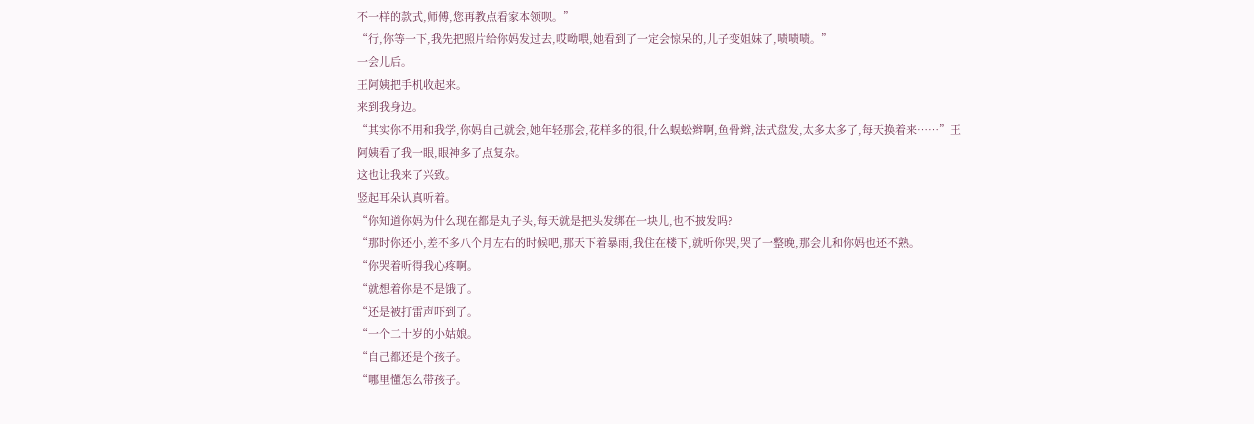不一样的款式,师傅,您再教点看家本领呗。”
“行,你等一下,我先把照片给你妈发过去,哎呦喂,她看到了一定会惊呆的,儿子变姐妹了,啧啧啧。”
一会儿后。
王阿姨把手机收起来。
来到我身边。
“其实你不用和我学,你妈自己就会,她年轻那会,花样多的很,什么蜈蚣辫啊,鱼骨辫,法式盘发,太多太多了,每天换着来……”王阿姨看了我一眼,眼神多了点复杂。
这也让我来了兴致。
竖起耳朵认真听着。
“你知道你妈为什么现在都是丸子头,每天就是把头发绑在一块儿,也不披发吗?
“那时你还小,差不多八个月左右的时候吧,那天下着暴雨,我住在楼下,就听你哭,哭了一整晚,那会儿和你妈也还不熟。
“你哭着听得我心疼啊。
“就想着你是不是饿了。
“还是被打雷声吓到了。
“一个二十岁的小姑娘。
“自己都还是个孩子。
“哪里懂怎么带孩子。